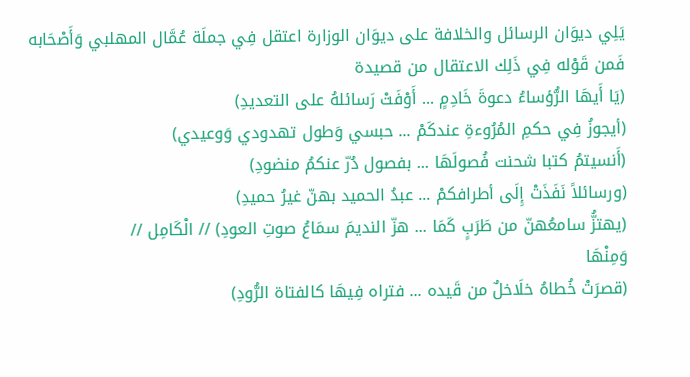يَلِي ديوَان الرسائل والخلافة على ديوَان الوزارة اعتقل فِي جملَة عُمَّال المهلبي وَأَصْحَابه فَمن قَوْله فِي ذَلِك الاعتقال من قصيدة
(يَا أَيهَا الرُّؤساءُ دعوةَ خَادِمٍ ... أَوْفَتْ رَسائلهُ على التعديدِ)
(أيجوزُ فِي حكمِ المُرُوءةِ عندكَمْ ... حبسي وَطول تهدودي وَوعيدي)
(أَنسيتمُ كتبا شحنت فُصولَهَا ... بفصول دُرّ عنكمُ منضودِ)
(ورسائلاً نَفَذَتْ إِلَى أطرافكمْ ... عبدُ الحميد بهنّ غيرُ حميدِ)
(يهتزُّ سامعُهنّ من طَرَبٍ كَمَا ... هزّ النديمَ سمَاعُ صوتِ العودِ) // الْكَامِل //
وَمِنْهَا
(قصرَتْ خُطاهُ خلَاخلٌ من قَيده ... فتراه فِيهَا كالفتاة الرُّودِ)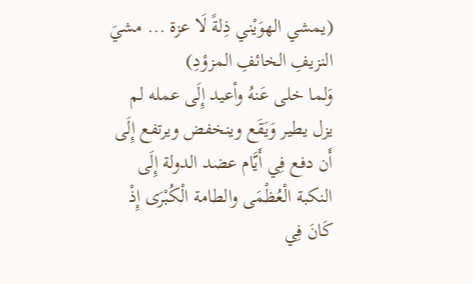(يمشي الهوَيْني ذِلةً لَا عزة ... مشيَ النزيفِ الخائفِ المزؤدِ)
وَلما خلى عَنهُ وأعيد إِلَى عمله لم يزل يطير وَيَقَع وينخفض ويرتفع إِلَى أَن دفع فِي أَيَّام عضد الدولة إِلَى النكبة الْعُظْمَى والطامة الْكُبْرَى إِذْ كَانَ فِي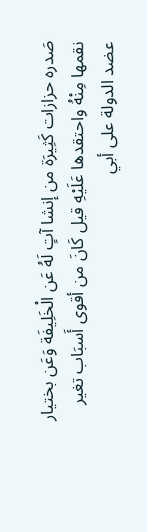صَدره حزازات كَثِيرَة من إنشا آتٍ لَهُ عَن الْخَلِيفَة وَعَن بختيار نقمها مِنْهُ واحتقدها عَلَيْهِ قيل كَانَ من أقوى أَسبَاب تغير عضد الدولة على أبي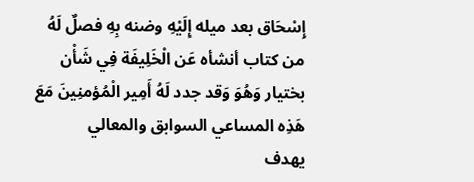إِسْحَاق بعد ميله إِلَيْهِ وضنه بِهِ فصلٌ لَهُ من كتاب أنشأه عَن الْخَلِيفَة فِي شَأْن بختيار وَهُوَ وَقد جدد لَهُ أَمِير الْمُؤمنِينَ مَعَ هَذِه المساعي السوابق والمعالي
يهدف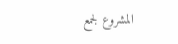المشروع لجمع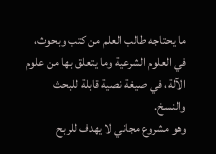ما يحتاجه طالب العلم من كتب وبحوث، في العلوم الشرعية وما يتعلق بها من علوم الآلة، في صيغة نصية قابلة للبحث والنسخ.
وهو مشروع مجاني لا يهدف للربح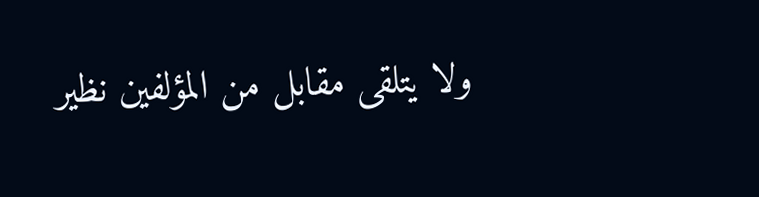ولا يتلقى مقابل من المؤلفين نظير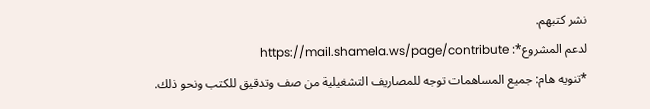نشر كتبهم.
لدعم المشروع*: https://mail.shamela.ws/page/contribute
*تنويه هام: جميع المساهمات توجه للمصاريف التشغيلية من صف وتدقيق للكتب ونحو ذلك.